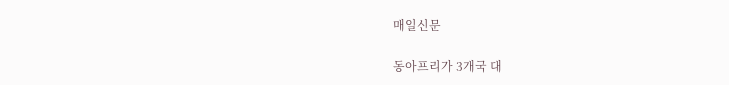매일신문

동아프리가 3개국 대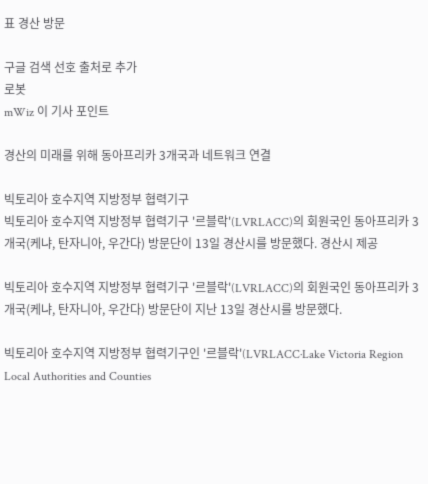표 경산 방문

구글 검색 선호 출처로 추가
로봇
mWiz 이 기사 포인트

경산의 미래를 위해 동아프리카 3개국과 네트워크 연결

빅토리아 호수지역 지방정부 협력기구
빅토리아 호수지역 지방정부 협력기구 '르블락'(LVRLACC)의 회원국인 동아프리카 3개국(케냐, 탄자니아, 우간다) 방문단이 13일 경산시를 방문했다. 경산시 제공

빅토리아 호수지역 지방정부 협력기구 '르블락'(LVRLACC)의 회원국인 동아프리카 3개국(케냐, 탄자니아, 우간다) 방문단이 지난 13일 경산시를 방문했다.

빅토리아 호수지역 지방정부 협력기구인 '르블락'(LVRLACC·Lake Victoria Region Local Authorities and Counties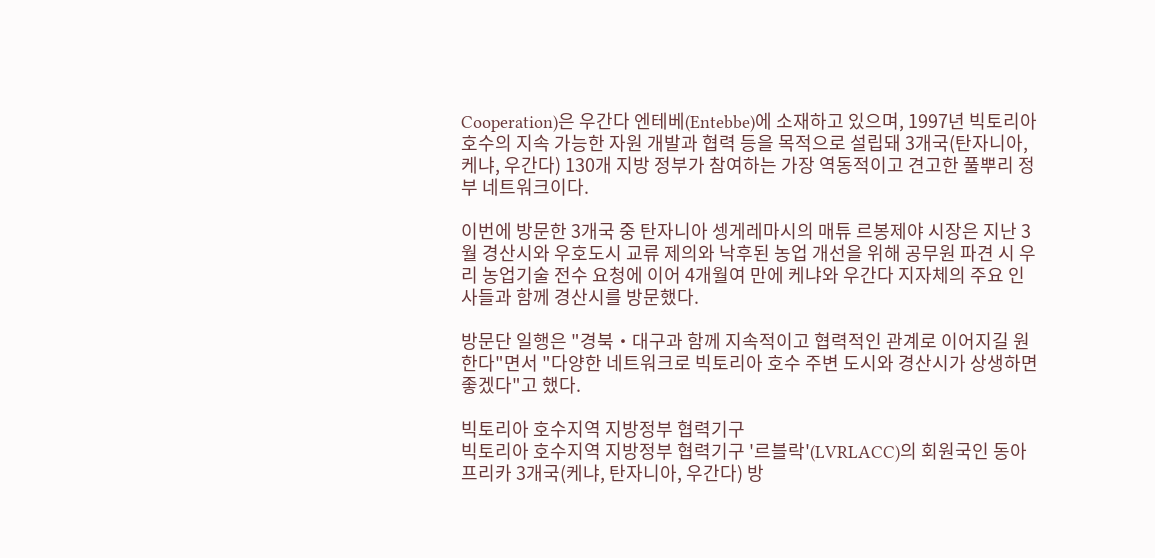Cooperation)은 우간다 엔테베(Entebbe)에 소재하고 있으며, 1997년 빅토리아 호수의 지속 가능한 자원 개발과 협력 등을 목적으로 설립돼 3개국(탄자니아, 케냐, 우간다) 130개 지방 정부가 참여하는 가장 역동적이고 견고한 풀뿌리 정부 네트워크이다.

이번에 방문한 3개국 중 탄자니아 셍게레마시의 매튜 르봉제야 시장은 지난 3월 경산시와 우호도시 교류 제의와 낙후된 농업 개선을 위해 공무원 파견 시 우리 농업기술 전수 요청에 이어 4개월여 만에 케냐와 우간다 지자체의 주요 인사들과 함께 경산시를 방문했다.

방문단 일행은 "경북‧대구과 함께 지속적이고 협력적인 관계로 이어지길 원한다"면서 "다양한 네트워크로 빅토리아 호수 주변 도시와 경산시가 상생하면 좋겠다"고 했다.

빅토리아 호수지역 지방정부 협력기구
빅토리아 호수지역 지방정부 협력기구 '르블락'(LVRLACC)의 회원국인 동아프리카 3개국(케냐, 탄자니아, 우간다) 방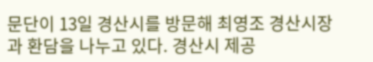문단이 13일 경산시를 방문해 최영조 경산시장과 환담을 나누고 있다. 경산시 제공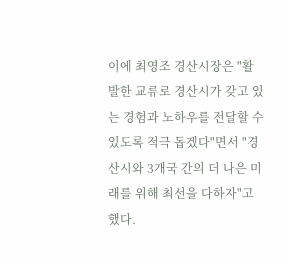이에 최영조 경산시장은 "활발한 교류로 경산시가 갖고 있는 경험과 노하우를 전달할 수 있도록 적극 돕겠다"면서 "경산시와 3개국 간의 더 나은 미래를 위해 최선을 다하자"고 했다.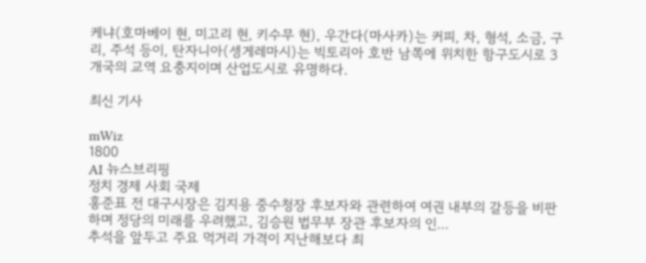케냐(호마베이 현, 미고리 현, 키수무 현), 우간다(마사카)는 커피, 차, 형석, 소금, 구리, 주석 등이, 탄자니아(셍게레마시)는 빅토리아 호반 남쪽에 위치한 항구도시로 3개국의 교역 요충지이며 산업도시로 유명하다.

최신 기사

mWiz
1800
AI 뉴스브리핑
정치 경제 사회 국제
홍준표 전 대구시장은 김지용 중수청장 후보자와 관련하여 여권 내부의 갈등을 비판하며 정당의 미래를 우려했고, 김승원 법무부 장관 후보자의 인...
추석을 앞두고 주요 먹거리 가격이 지난해보다 최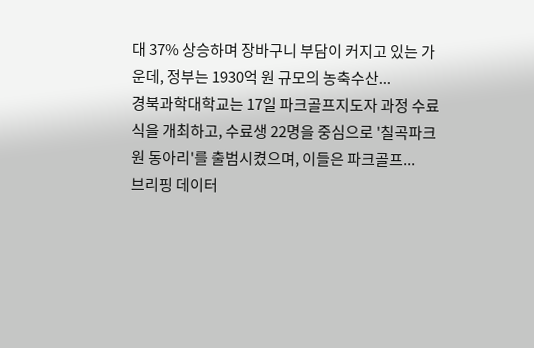대 37% 상승하며 장바구니 부담이 커지고 있는 가운데, 정부는 1930억 원 규모의 농축수산...
경북과학대학교는 17일 파크골프지도자 과정 수료식을 개최하고, 수료생 22명을 중심으로 '칠곡파크원 동아리'를 출범시켰으며, 이들은 파크골프...
브리핑 데이터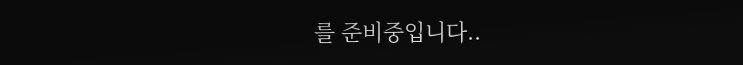를 준비중입니다..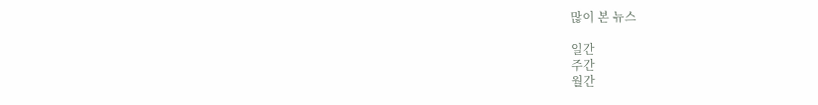많이 본 뉴스

일간
주간
월간